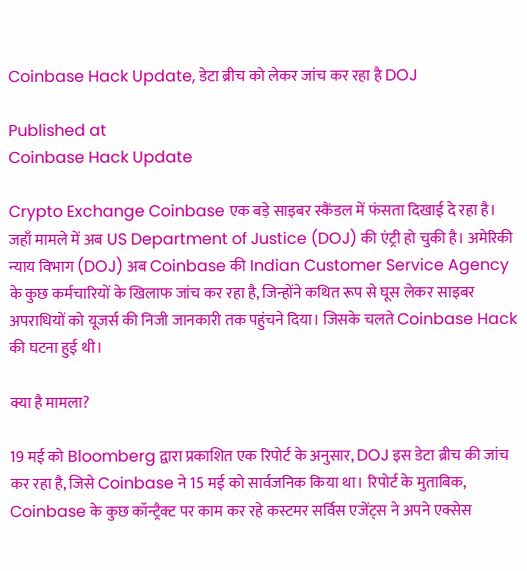Coinbase Hack Update, डेटा ब्रीच को लेकर जांच कर रहा है DOJ

Published at
Coinbase Hack Update

Crypto Exchange Coinbase एक बड़े साइबर स्कैंडल में फंसता दिखाई दे रहा है। जहाँ मामले में अब US Department of Justice (DOJ) की एंट्री हो चुकी है। अमेरिकी न्याय विभाग (DOJ) अब Coinbase की Indian Customer Service Agency के कुछ कर्मचारियों के खिलाफ जांच कर रहा है, जिन्होंने कथित रूप से घूस लेकर साइबर अपराधियों को यूजर्स की निजी जानकारी तक पहुंचने दिया। जिसके चलते Coinbase Hack की घटना हुई थी।

क्या है मामला?

19 मई को Bloomberg द्वारा प्रकाशित एक रिपोर्ट के अनुसार, DOJ इस डेटा ब्रीच की जांच कर रहा है, जिसे Coinbase ने 15 मई को सार्वजनिक किया था। रिपोर्ट के मुताबिक, Coinbase के कुछ कॉन्ट्रैक्ट पर काम कर रहे कस्टमर सर्विस एजेंट्स ने अपने एक्सेस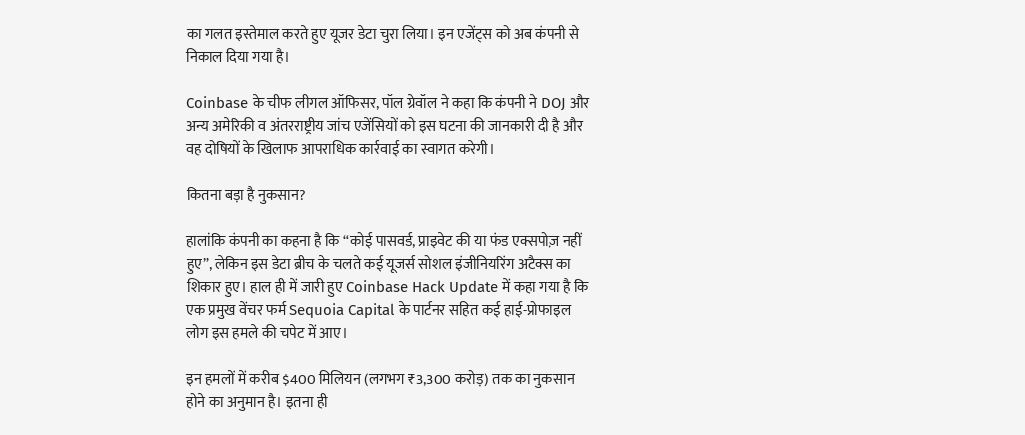का गलत इस्तेमाल करते हुए यूजर डेटा चुरा लिया। इन एजेंट्स को अब कंपनी से निकाल दिया गया है।

Coinbase के चीफ लीगल ऑफिसर, पॉल ग्रेवॉल ने कहा कि कंपनी ने DOJ और अन्य अमेरिकी व अंतरराष्ट्रीय जांच एजेंसियों को इस घटना की जानकारी दी है और वह दोषियों के खिलाफ आपराधिक कार्रवाई का स्वागत करेगी।

कितना बड़ा है नुकसान?

हालांकि कंपनी का कहना है कि “कोई पासवर्ड, प्राइवेट की या फंड एक्सपोज़ नहीं हुए”, लेकिन इस डेटा ब्रीच के चलते कई यूजर्स सोशल इंजीनियरिंग अटैक्स का शिकार हुए। हाल ही में जारी हुए Coinbase Hack Update में कहा गया है कि एक प्रमुख वेंचर फर्म Sequoia Capital के पार्टनर सहित कई हाई-प्रोफाइल लोग इस हमले की चपेट में आए।

इन हमलों में करीब $400 मिलियन (लगभग ₹3,300 करोड़) तक का नुकसान होने का अनुमान है। इतना ही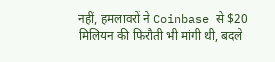नहीं, हमलावरों ने Coinbase से $20 मिलियन की फिरौती भी मांगी थी, बदले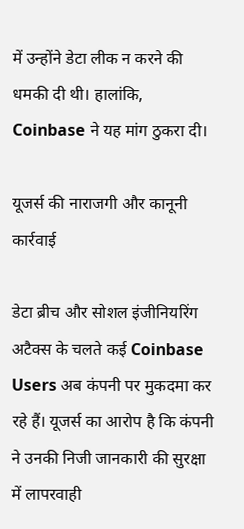में उन्होंने डेटा लीक न करने की धमकी दी थी। हालांकि, Coinbase ने यह मांग ठुकरा दी।

यूजर्स की नाराजगी और कानूनी कार्रवाई

डेटा ब्रीच और सोशल इंजीनियरिंग अटैक्स के चलते कई Coinbase Users अब कंपनी पर मुकदमा कर रहे हैं। यूजर्स का आरोप है कि कंपनी ने उनकी निजी जानकारी की सुरक्षा में लापरवाही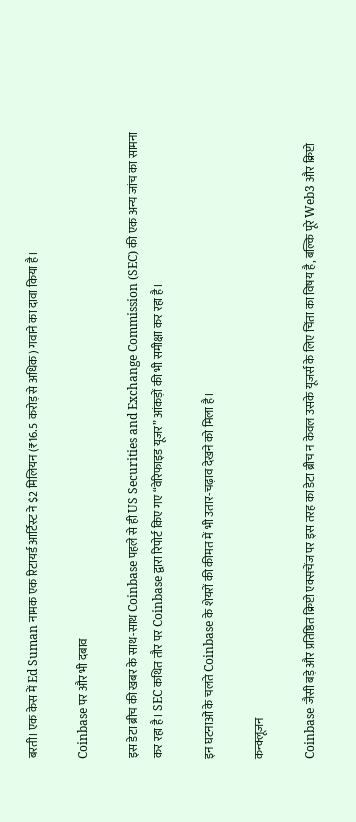बरती। एक केस में Ed Suman नामक एक रिटायर्ड आर्टिस्ट ने $2 मिलियन (₹16.5 करोड़ से अधिक) गवाने का दावा किया है।

Coinbase पर और भी दबाव

इस डेटा ब्रीच की खबर के साथ-साथ Coinbase पहले से ही US Securities and Exchange Commission (SEC) की एक अन्य जांच का सामना कर रहा है। SEC कथित तौर पर Coinbase द्वारा रिपोर्ट किए गए “वेरिफाइड यूजर” आंकड़ों की भी समीक्षा कर रहा है।

इन घटनाओं के चलते Coinbase के शेयरों की कीमत में भी उतार-चढ़ाव देखने को मिला है।

कन्क्लूजन

Coinbase जैसी बड़े और प्रतिष्ठित क्रिप्टो एक्सचेंज पर इस तरह का डेटा ब्रीच न केवल उसके यूजर्स के लिए चिंता का विषय है, बल्कि पूरे Web3 और क्रिप्टो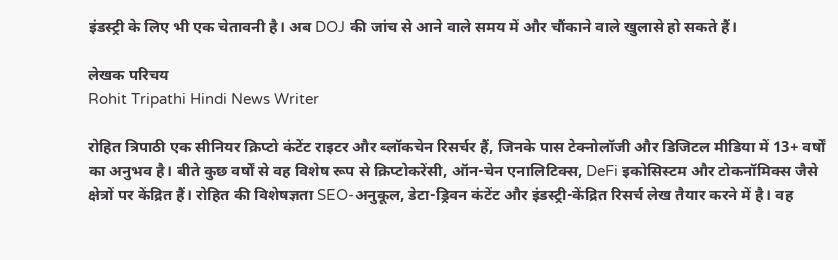इंडस्ट्री के लिए भी एक चेतावनी है। अब DOJ की जांच से आने वाले समय में और चौंकाने वाले खुलासे हो सकते हैं।

लेखक परिचय
Rohit Tripathi Hindi News Writer

रोहित त्रिपाठी एक सीनियर क्रिप्टो कंटेंट राइटर और ब्लॉकचेन रिसर्चर हैं, जिनके पास टेक्नोलॉजी और डिजिटल मीडिया में 13+ वर्षों का अनुभव है। बीते कुछ वर्षों से वह विशेष रूप से क्रिप्टोकरेंसी, ऑन-चेन एनालिटिक्स, DeFi इकोसिस्टम और टोकनॉमिक्स जैसे क्षेत्रों पर केंद्रित हैं। रोहित की विशेषज्ञता SEO-अनुकूल, डेटा-ड्रिवन कंटेंट और इंडस्ट्री-केंद्रित रिसर्च लेख तैयार करने में है। वह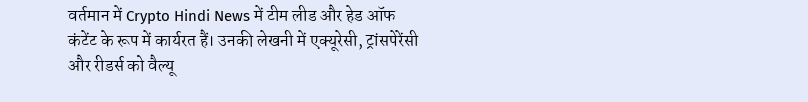वर्तमान में Crypto Hindi News में टीम लीड और हेड ऑफ कंटेंट के रूप में कार्यरत हैं। उनकी लेखनी में एक्यूरेसी, ट्रांसपेरेंसी और रीडर्स को वैल्यू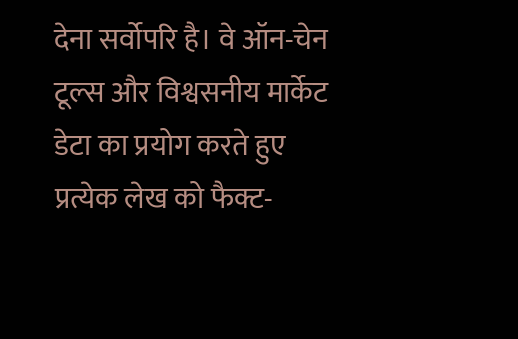देना सर्वोपरि है। वे ऑन-चेन टूल्स और विश्वसनीय मार्केट डेटा का प्रयोग करते हुए प्रत्येक लेख को फैक्ट-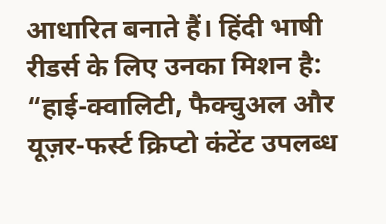आधारित बनाते हैं। हिंदी भाषी रीडर्स के लिए उनका मिशन है: “हाई-क्वालिटी, फैक्चुअल और यूज़र-फर्स्ट क्रिप्टो कंटेंट उपलब्ध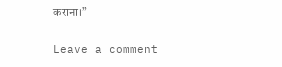कराना।”

Leave a comment